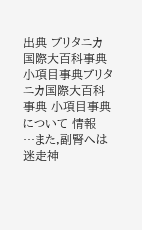出典 ブリタニカ国際大百科事典 小項目事典ブリタニカ国際大百科事典 小項目事典について 情報
…また,副腎へは迷走神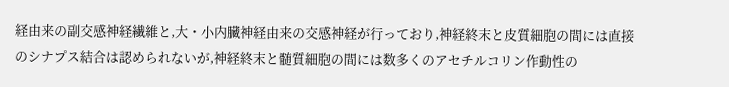経由来の副交感神経繊維と,大・小内臓神経由来の交感神経が行っており,神経終末と皮質細胞の間には直接のシナプス結合は認められないが,神経終末と髄質細胞の間には数多くのアセチルコリン作動性の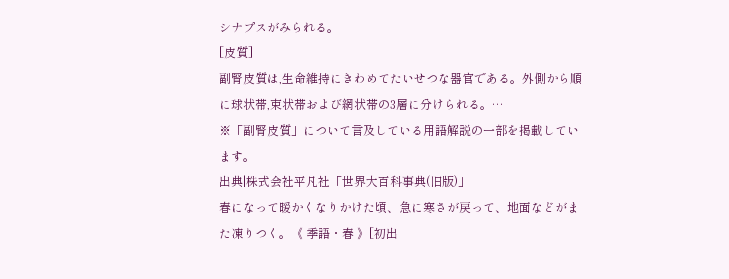シナプスがみられる。
[皮質]
副腎皮質は,生命維持にきわめてたいせつな器官である。外側から順に球状帯,束状帯および網状帯の3層に分けられる。…
※「副腎皮質」について言及している用語解説の一部を掲載しています。
出典|株式会社平凡社「世界大百科事典(旧版)」
春になって暖かくなりかけた頃、急に寒さが戻って、地面などがまた凍りつく。《 季語・春 》[初出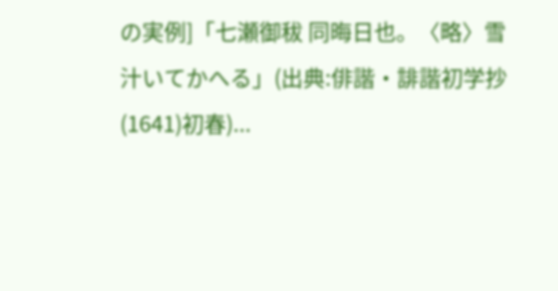の実例]「七瀬御秡 同晦日也。〈略〉雪汁いてかへる」(出典:俳諧・誹諧初学抄(1641)初春)...